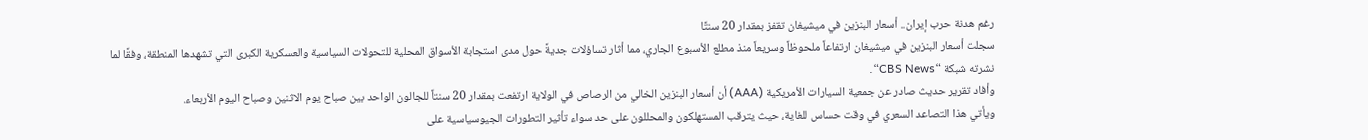رغم هدنة حرب إيران.. أسعار البنزين في ميشيغان تقفز بمقدار 20 سنتًا
سجلت أسعار البنزين في ميشيغان ارتفاعاً ملحوظاً وسريعاً منذ مطلع الأسبوع الجاري، مما أثار تساؤلات جديةً حول مدى استجابة الأسواق المحلية للتحولات السياسية والعسكرية الكبرى التي تشهدها المنطقة، وفقًا لما نشرته شبكة “CBS News“.
وأفاد تقرير حديث صادر عن جمعية السيارات الأمريكية (AAA) أن أسعار البنزين الخالي من الرصاص في الولاية ارتفعت بمقدار 20 سنتاً للجالون الواحد بين صباح يوم الاثنين وصباح اليوم الأربعاء.
ويأتي هذا التصاعد السعري في وقت حساس للغاية، حيث يترقب المستهلكون والمحللون على حد سواء تأثير التطورات الجيوسياسية على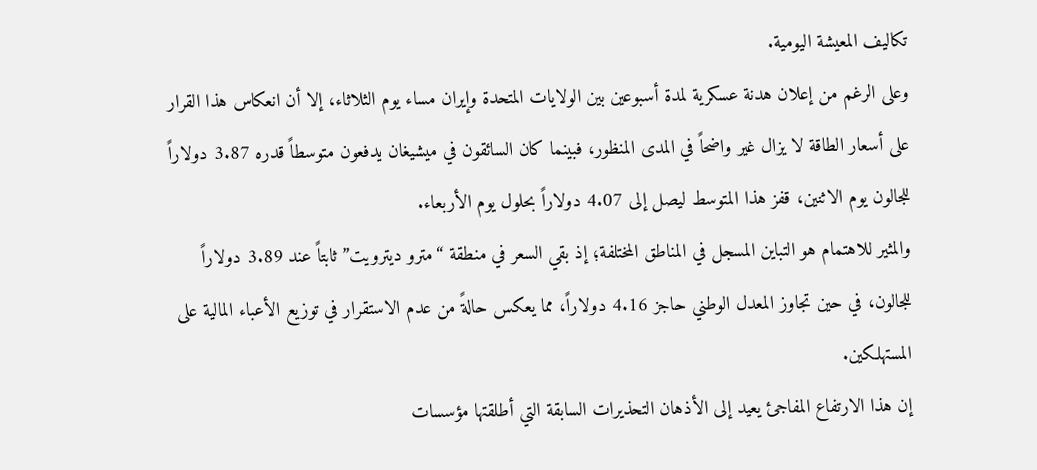تكاليف المعيشة اليومية.
وعلى الرغم من إعلان هدنة عسكرية لمدة أسبوعين بين الولايات المتحدة وإيران مساء يوم الثلاثاء، إلا أن انعكاس هذا القرار على أسعار الطاقة لا يزال غير واضحاً في المدى المنظور، فبينما كان السائقون في ميشيغان يدفعون متوسطاً قدره 3.87 دولاراً للجالون يوم الاثنين، قفز هذا المتوسط ليصل إلى 4.07 دولاراً بحلول يوم الأربعاء.
والمثير للاهتمام هو التباين المسجل في المناطق المختلفة؛ إذ بقي السعر في منطقة “مترو ديترويت” ثابتاً عند 3.89 دولاراً للجالون، في حين تجاوز المعدل الوطني حاجز 4.16 دولاراً، مما يعكس حالةً من عدم الاستقرار في توزيع الأعباء المالية على المستهلكين.
إن هذا الارتفاع المفاجئ يعيد إلى الأذهان التحذيرات السابقة التي أطلقتها مؤسسات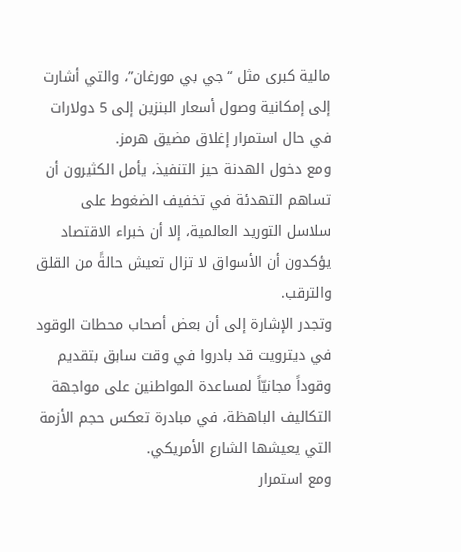مالية كبرى مثل “جي بي مورغان”، والتي أشارت إلى إمكانية وصول أسعار البنزين إلى 5 دولارات في حال استمرار إغلاق مضيق هرمز.
ومع دخول الهدنة حيز التنفيذ، يأمل الكثيرون أن تساهم التهدئة في تخفيف الضغوط على سلاسل التوريد العالمية، إلا أن خبراء الاقتصاد يؤكدون أن الأسواق لا تزال تعيش حالةً من القلق والترقب.
وتجدر الإشارة إلى أن بعض أصحاب محطات الوقود في ديترويت قد بادروا في وقت سابق بتقديم وقوداً مجانيّاً لمساعدة المواطنين على مواجهة التكاليف الباهظة، في مبادرة تعكس حجم الأزمة التي يعيشها الشارع الأمريكي.
ومع استمرار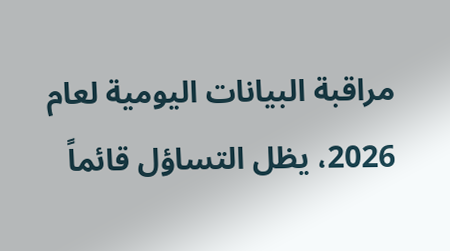مراقبة البيانات اليومية لعام 2026، يظل التساؤل قائماً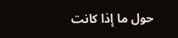حول ما إذا كانت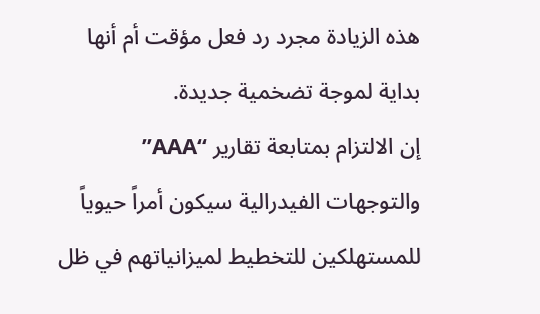هذه الزيادة مجرد رد فعل مؤقت أم أنها بداية لموجة تضخمية جديدة.
إن الالتزام بمتابعة تقارير “AAA” والتوجهات الفيدرالية سيكون أمراً حيوياً للمستهلكين للتخطيط لميزانياتهم في ظل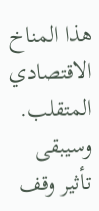هذا المناخ الاقتصادي المتقلب.
وسيبقى تأثير وقف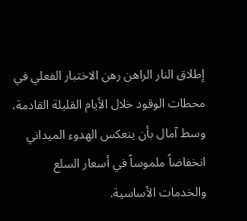إطلاق النار الراهن رهن الاختبار الفعلي في محطات الوقود خلال الأيام القليلة القادمة، وسط آمال بأن ينعكس الهدوء الميداني انخفاضاً ملموساً في أسعار السلع والخدمات الأساسية.